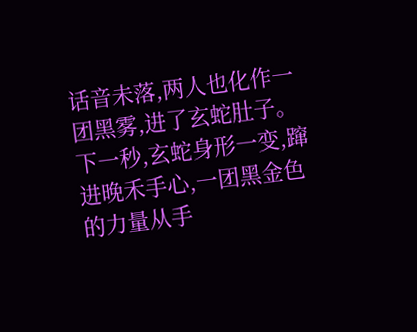话音未落,两人也化作一团黑雾,进了玄蛇肚子。 下一秒,玄蛇身形一变,蹿进晚禾手心,一团黑金色的力量从手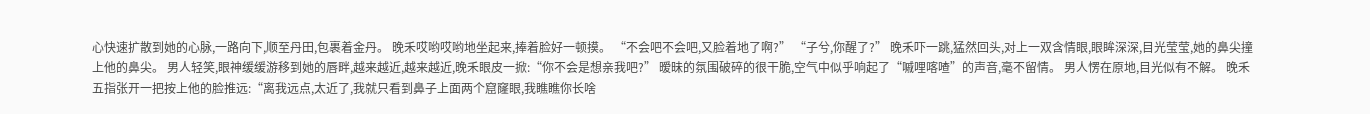心快速扩散到她的心脉,一路向下,顺至丹田,包裹着金丹。 晚禾哎哟哎哟地坐起来,捧着脸好一顿摸。 “不会吧不会吧,又脸着地了啊?” “子兮,你醒了?” 晚禾吓一跳,猛然回头,对上一双含情眼,眼眸深深,目光莹莹,她的鼻尖撞上他的鼻尖。 男人轻笑,眼神缓缓游移到她的唇畔,越来越近,越来越近,晚禾眼皮一掀:“你不会是想亲我吧?” 暧昧的氛围破碎的很干脆,空气中似乎响起了“嘁哩喀喳”的声音,毫不留情。 男人愣在原地,目光似有不解。 晚禾五指张开一把按上他的脸推远:“离我远点,太近了,我就只看到鼻子上面两个窟窿眼,我瞧瞧你长啥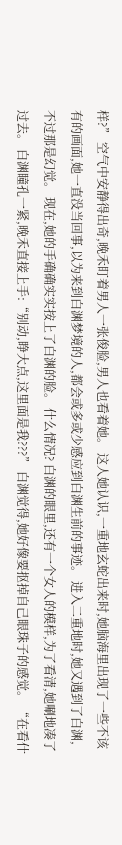样?” 空气中安静得出奇,晚禾盯着男人一张俊脸,男人也看着她。 这人她认识,一重地玄蛇出来时,她脑海里出现了一些不该有的画面,她一直没当回事,以为来到白渊梦境的人,都会或多或少感应到白渊生前的事迹。 进入二重地时,她又遇到了白渊,不过那是幻觉。 现在,她的手确确实实按上了白渊的脸。 什么情况? 白渊的眼里,还有一个女人的模样,为了看清,她唰地凑了过去。 白渊瞳孔一紧,晚禾直接上手:“别动,睁大点,这里面是我???” 白渊觉得,她好像要抠掉自己眼珠子的感觉。 “在看什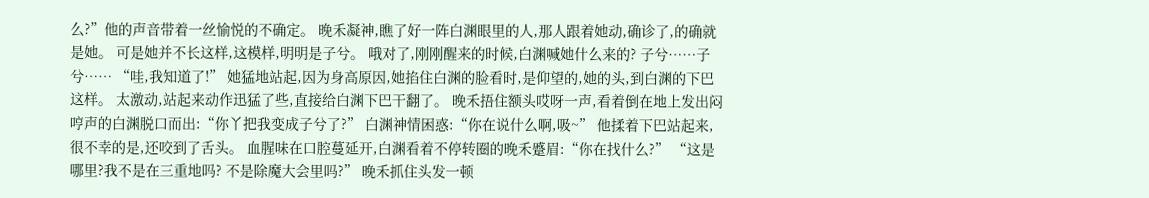么?”他的声音带着一丝愉悦的不确定。 晚禾凝神,瞧了好一阵白渊眼里的人,那人跟着她动,确诊了,的确就是她。 可是她并不长这样,这模样,明明是子兮。 哦对了,刚刚醒来的时候,白渊喊她什么来的? 子兮……子兮…… “哇,我知道了!” 她猛地站起,因为身高原因,她掐住白渊的脸看时,是仰望的,她的头,到白渊的下巴这样。 太激动,站起来动作迅猛了些,直接给白渊下巴干翻了。 晚禾捂住额头哎呀一声,看着倒在地上发出闷哼声的白渊脱口而出:“你丫把我变成子兮了?” 白渊神情困惑:“你在说什么啊,吸~” 他揉着下巴站起来,很不幸的是,还咬到了舌头。 血腥味在口腔蔓延开,白渊看着不停转圈的晚禾蹙眉:“你在找什么?” “这是哪里?我不是在三重地吗? 不是除魔大会里吗?” 晚禾抓住头发一顿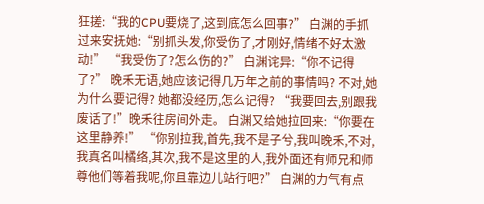狂搓:“我的CPU要烧了,这到底怎么回事?” 白渊的手抓过来安抚她:“别抓头发,你受伤了,才刚好,情绪不好太激动!” “我受伤了?怎么伤的?” 白渊诧异:“你不记得了?” 晚禾无语,她应该记得几万年之前的事情吗? 不对,她为什么要记得? 她都没经历,怎么记得? “我要回去,别跟我废话了!”晚禾往房间外走。 白渊又给她拉回来:“你要在这里静养!” “你别拉我,首先,我不是子兮,我叫晚禾,不对,我真名叫橘络,其次,我不是这里的人,我外面还有师兄和师尊他们等着我呢,你且靠边儿站行吧?” 白渊的力气有点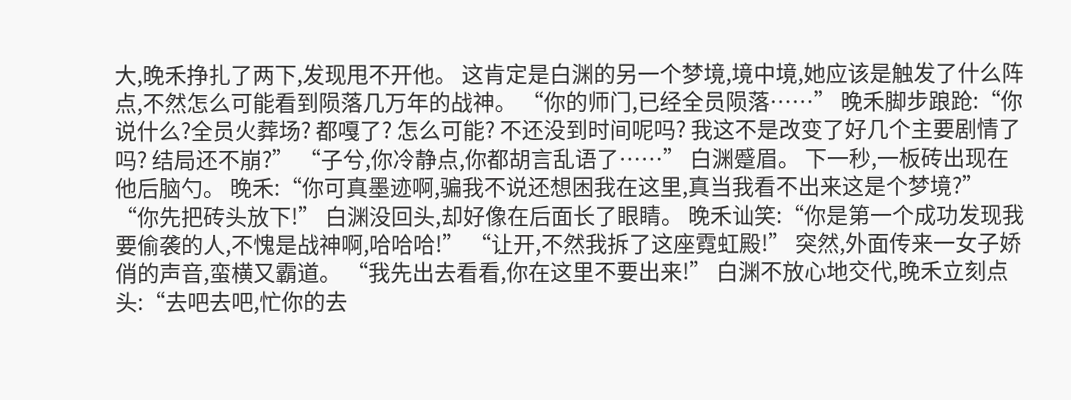大,晚禾挣扎了两下,发现甩不开他。 这肯定是白渊的另一个梦境,境中境,她应该是触发了什么阵点,不然怎么可能看到陨落几万年的战神。 “你的师门,已经全员陨落……” 晚禾脚步踉跄:“你说什么?全员火葬场? 都嘎了? 怎么可能? 不还没到时间呢吗? 我这不是改变了好几个主要剧情了吗? 结局还不崩?” “子兮,你冷静点,你都胡言乱语了……” 白渊蹙眉。 下一秒,一板砖出现在他后脑勺。 晚禾:“你可真墨迹啊,骗我不说还想困我在这里,真当我看不出来这是个梦境?” “你先把砖头放下!” 白渊没回头,却好像在后面长了眼睛。 晚禾讪笑:“你是第一个成功发现我要偷袭的人,不愧是战神啊,哈哈哈!” “让开,不然我拆了这座霓虹殿!” 突然,外面传来一女子娇俏的声音,蛮横又霸道。 “我先出去看看,你在这里不要出来!” 白渊不放心地交代,晚禾立刻点头:“去吧去吧,忙你的去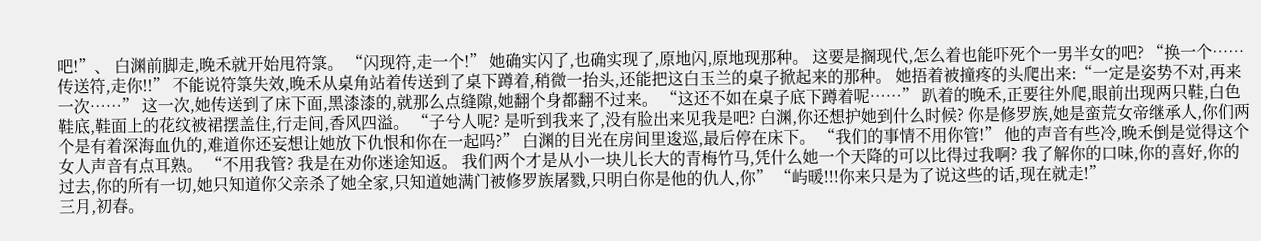吧!”、 白渊前脚走,晚禾就开始甩符箓。 “闪现符,走一个!” 她确实闪了,也确实现了,原地闪,原地现那种。 这要是搁现代,怎么着也能吓死个一男半女的吧? “换一个……传送符,走你!!” 不能说符箓失效,晚禾从桌角站着传送到了桌下蹲着,稍微一抬头,还能把这白玉兰的桌子掀起来的那种。 她捂着被撞疼的头爬出来:“一定是姿势不对,再来一次……” 这一次,她传送到了床下面,黑漆漆的,就那么点缝隙,她翻个身都翻不过来。 “这还不如在桌子底下蹲着呢……” 趴着的晚禾,正要往外爬,眼前出现两只鞋,白色鞋底,鞋面上的花纹被裙摆盖住,行走间,香风四溢。 “子兮人呢? 是听到我来了,没有脸出来见我是吧? 白渊,你还想护她到什么时候? 你是修罗族,她是蛮荒女帝继承人,你们两个是有着深海血仇的,难道你还妄想让她放下仇恨和你在一起吗?” 白渊的目光在房间里逡巡,最后停在床下。 “我们的事情不用你管!” 他的声音有些冷,晚禾倒是觉得这个女人声音有点耳熟。 “不用我管? 我是在劝你迷途知返。 我们两个才是从小一块儿长大的青梅竹马,凭什么她一个天降的可以比得过我啊? 我了解你的口味,你的喜好,你的过去,你的所有一切,她只知道你父亲杀了她全家,只知道她满门被修罗族屠戮,只明白你是他的仇人,你” “屿暖!!!你来只是为了说这些的话,现在就走!”
三月,初春。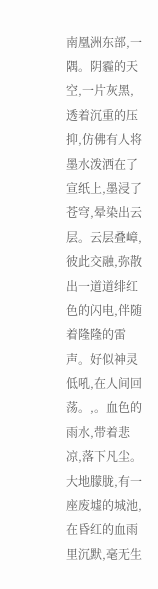南凰洲东部,一隅。阴霾的天空,一片灰黑,透着沉重的压抑,仿佛有人将墨水泼洒在了宣纸上,墨浸了苍穹,晕染出云层。云层叠嶂,彼此交融,弥散出一道道绯红色的闪电,伴随着隆隆的雷声。好似神灵低吼,在人间回荡。,。血色的雨水,带着悲凉,落下凡尘。大地朦胧,有一座废墟的城池,在昏红的血雨里沉默,毫无生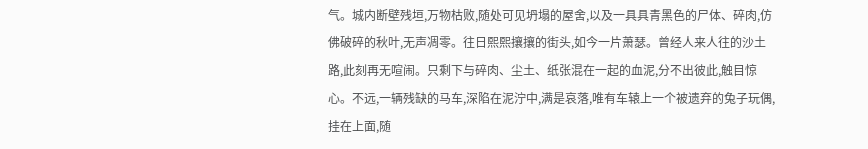气。城内断壁残垣,万物枯败,随处可见坍塌的屋舍,以及一具具青黑色的尸体、碎肉,仿佛破碎的秋叶,无声凋零。往日熙熙攘攘的街头,如今一片萧瑟。曾经人来人往的沙土路,此刻再无喧闹。只剩下与碎肉、尘土、纸张混在一起的血泥,分不出彼此,触目惊心。不远,一辆残缺的马车,深陷在泥泞中,满是哀落,唯有车辕上一个被遗弃的兔子玩偶,挂在上面,随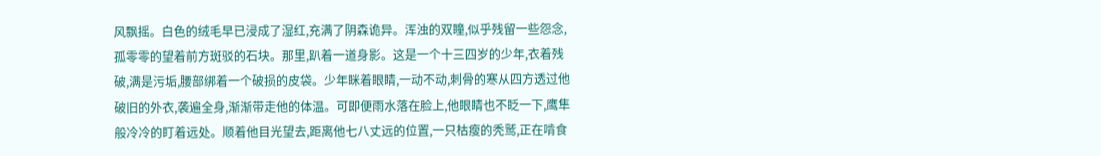风飘摇。白色的绒毛早已浸成了湿红,充满了阴森诡异。浑浊的双瞳,似乎残留一些怨念,孤零零的望着前方斑驳的石块。那里,趴着一道身影。这是一个十三四岁的少年,衣着残破,满是污垢,腰部绑着一个破损的皮袋。少年眯着眼睛,一动不动,刺骨的寒从四方透过他破旧的外衣,袭遍全身,渐渐带走他的体温。可即便雨水落在脸上,他眼睛也不眨一下,鹰隼般冷冷的盯着远处。顺着他目光望去,距离他七八丈远的位置,一只枯瘦的秃鹫,正在啃食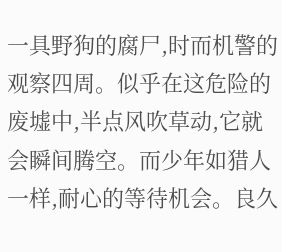一具野狗的腐尸,时而机警的观察四周。似乎在这危险的废墟中,半点风吹草动,它就会瞬间腾空。而少年如猎人一样,耐心的等待机会。良久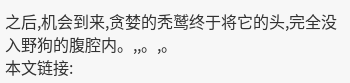之后,机会到来,贪婪的秃鹫终于将它的头,完全没入野狗的腹腔内。,,。,。
本文链接: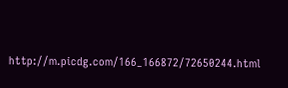http://m.picdg.com/166_166872/72650244.html